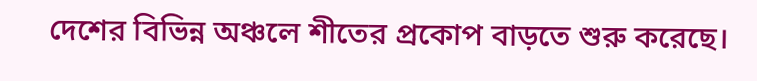দেশের বিভিন্ন অঞ্চলে শীতের প্রকোপ বাড়তে শুরু করেছে।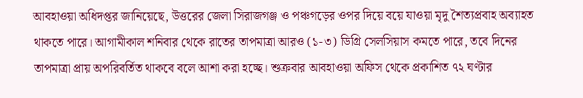আবহাওয়া অধিদপ্তর জানিয়েছে, উত্তরের জেলা সিরাজগঞ্জ ও পঞ্চগড়ের ওপর দিয়ে বয়ে যাওয়া মৃদু শৈত্যপ্রবাহ অব্যাহত থাকতে পারে। আগামীকাল শনিবার থেকে রাতের তাপমাত্রা আরও (১-৩) ডিগ্রি সেলসিয়াস কমতে পারে, তবে দিনের তাপমাত্রা প্রায় অপরিবর্তিত থাকবে বলে আশা করা হচ্ছে। শুক্রবার আবহাওয়া অফিস থেকে প্রকাশিত ৭২ ঘণ্টার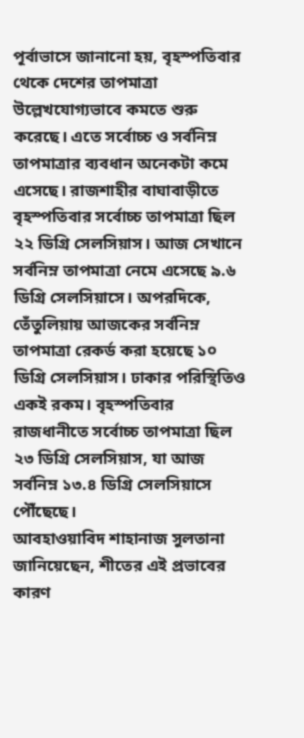পূর্বাভাসে জানানো হয়, বৃহস্পতিবার থেকে দেশের তাপমাত্রা উল্লেখযোগ্যভাবে কমতে শুরু করেছে। এতে সর্বোচ্চ ও সর্বনিম্ন তাপমাত্রার ব্যবধান অনেকটা কমে এসেছে। রাজশাহীর বাঘাবাড়ীতে বৃহস্পতিবার সর্বোচ্চ তাপমাত্রা ছিল ২২ ডিগ্রি সেলসিয়াস। আজ সেখানে সর্বনিম্ন তাপমাত্রা নেমে এসেছে ৯.৬ ডিগ্রি সেলসিয়াসে। অপরদিকে, তেঁতুলিয়ায় আজকের সর্বনিম্ন তাপমাত্রা রেকর্ড করা হয়েছে ১০ ডিগ্রি সেলসিয়াস। ঢাকার পরিস্থিতিও একই রকম। বৃহস্পতিবার রাজধানীতে সর্বোচ্চ তাপমাত্রা ছিল ২৩ ডিগ্রি সেলসিয়াস, যা আজ সর্বনিম্ন ১৩.৪ ডিগ্রি সেলসিয়াসে পৌঁছেছে।
আবহাওয়াবিদ শাহানাজ সুলতানা জানিয়েছেন, শীতের এই প্রভাবের কারণ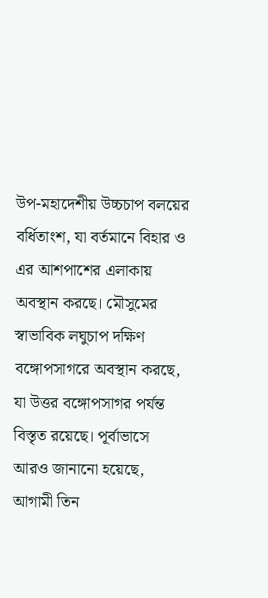উপ-মহাদেশীয় উচ্চচাপ বলয়ের বর্ধিতাংশ, যা বর্তমানে বিহার ও এর আশপাশের এলাকায় অবস্থান করছে। মৌসুমের স্বাভাবিক লঘুচাপ দক্ষিণ বঙ্গোপসাগরে অবস্থান করছে, যা উত্তর বঙ্গোপসাগর পর্যন্ত বিস্তৃত রয়েছে। পূর্বাভাসে আরও জানানো হয়েছে, আগামী তিন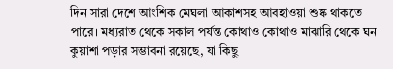দিন সারা দেশে আংশিক মেঘলা আকাশসহ আবহাওয়া শুষ্ক থাকতে পারে। মধ্যরাত থেকে সকাল পর্যন্ত কোথাও কোথাও মাঝারি থেকে ঘন কুয়াশা পড়ার সম্ভাবনা রয়েছে, যা কিছু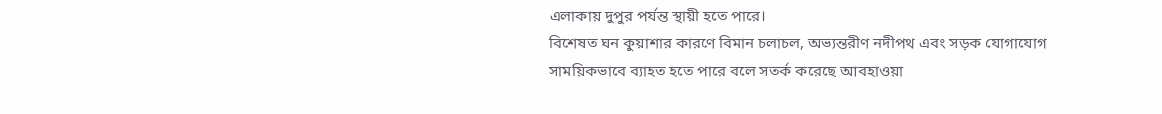এলাকায় দুপুর পর্যন্ত স্থায়ী হতে পারে।
বিশেষত ঘন কুয়াশার কারণে বিমান চলাচল, অভ্যন্তরীণ নদীপথ এবং সড়ক যোগাযোগ সাময়িকভাবে ব্যাহত হতে পারে বলে সতর্ক করেছে আবহাওয়া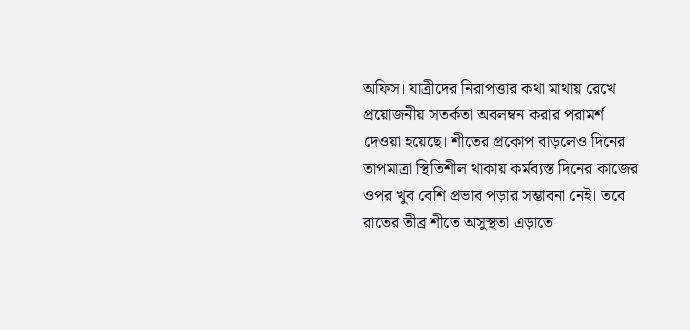অফিস। যাত্রীদের নিরাপত্তার কথা মাথায় রেখে প্রয়োজনীয় সতর্কতা অবলম্বন করার পরামর্শ দেওয়া হয়েছে। শীতের প্রকোপ বাড়লেও দিনের তাপমাত্রা স্থিতিশীল থাকায় কর্মব্যস্ত দিনের কাজের ওপর খুব বেশি প্রভাব পড়ার সম্ভাবনা নেই। তবে রাতের তীব্র শীতে অসুস্থতা এড়াতে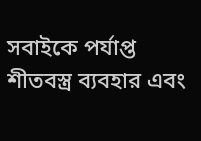সবাইকে পর্যাপ্ত শীতবস্ত্র ব্যবহার এবং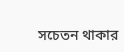সচেতন থাকার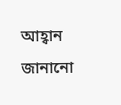আহ্বান জানানো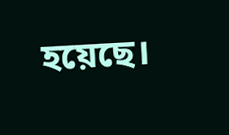হয়েছে।